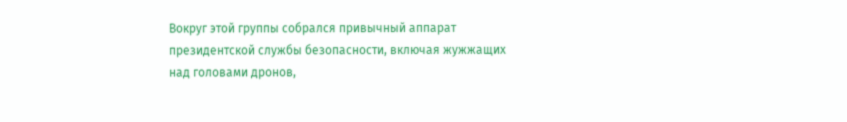Вокруг этой группы собрался привычный аппарат президентской службы безопасности, включая жужжащих над головами дронов,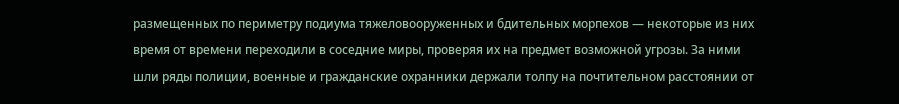размещенных по периметру подиума тяжеловооруженных и бдительных морпехов — некоторые из них время от времени переходили в соседние миры, проверяя их на предмет возможной угрозы. За ними шли ряды полиции, военные и гражданские охранники держали толпу на почтительном расстоянии от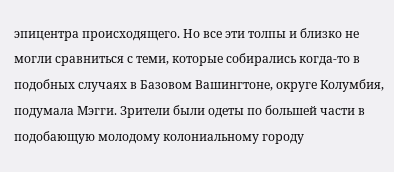эпицентра происходящего. Но все эти толпы и близко не могли сравниться с теми, которые собирались когда-то в подобных случаях в Базовом Вашингтоне, округе Колумбия, подумала Мэгги. Зрители были одеты по большей части в подобающую молодому колониальному городу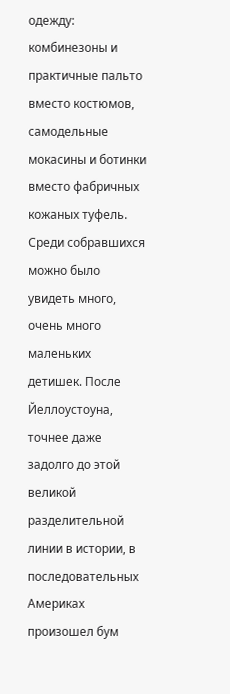одежду: комбинезоны и практичные пальто вместо костюмов, самодельные мокасины и ботинки вместо фабричных кожаных туфель. Среди собравшихся можно было увидеть много, очень много маленьких детишек. После Йеллоустоуна, точнее даже задолго до этой великой разделительной линии в истории, в последовательных Америках произошел бум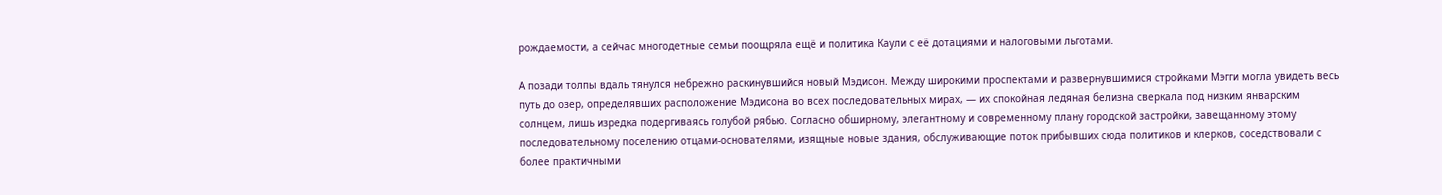рождаемости, а сейчас многодетные семьи поощряла ещё и политика Каули с её дотациями и налоговыми льготами.

А позади толпы вдаль тянулся небрежно раскинувшийся новый Мэдисон. Между широкими проспектами и развернувшимися стройками Мэгги могла увидеть весь путь до озер, определявших расположение Мэдисона во всех последовательных мирах, — их спокойная ледяная белизна сверкала под низким январским солнцем, лишь изредка подергиваясь голубой рябью. Согласно обширному, элегантному и современному плану городской застройки, завещанному этому последовательному поселению отцами-основателями, изящные новые здания, обслуживающие поток прибывших сюда политиков и клерков, соседствовали с более практичными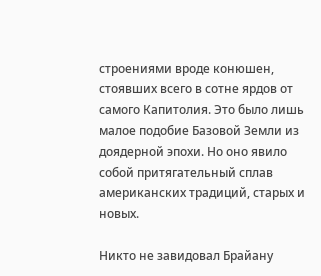строениями вроде конюшен, стоявших всего в сотне ярдов от самого Капитолия. Это было лишь малое подобие Базовой Земли из доядерной эпохи. Но оно явило собой притягательный сплав американских традиций, старых и новых.

Никто не завидовал Брайану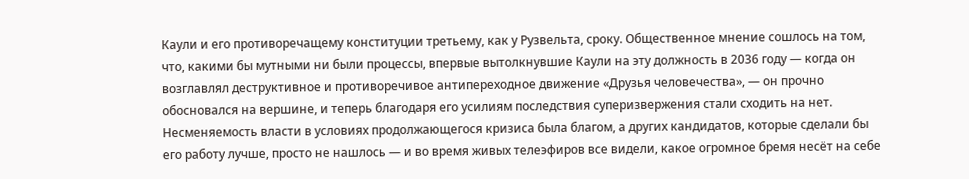Каули и его противоречащему конституции третьему, как у Рузвельта, сроку. Общественное мнение сошлось на том, что, какими бы мутными ни были процессы, впервые вытолкнувшие Каули на эту должность в 2036 году — когда он возглавлял деструктивное и противоречивое антипереходное движение «Друзья человечества», — он прочно обосновался на вершине, и теперь благодаря его усилиям последствия суперизвержения стали сходить на нет. Несменяемость власти в условиях продолжающегося кризиса была благом, а других кандидатов, которые сделали бы его работу лучше, просто не нашлось — и во время живых телеэфиров все видели, какое огромное бремя несёт на себе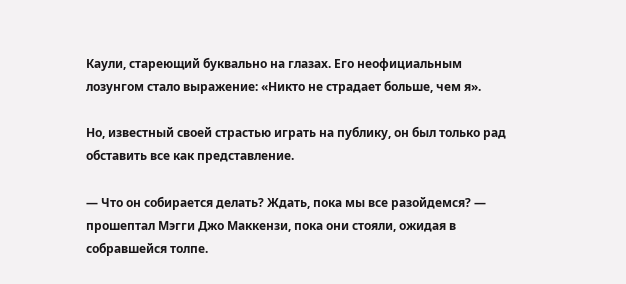Каули, стареющий буквально на глазах. Его неофициальным лозунгом стало выражение: «Никто не страдает больше, чем я».

Но, известный своей страстью играть на публику, он был только рад обставить все как представление.

— Что он собирается делать? Ждать, пока мы все разойдемся? — прошептал Мэгги Джо Маккензи, пока они стояли, ожидая в собравшейся толпе.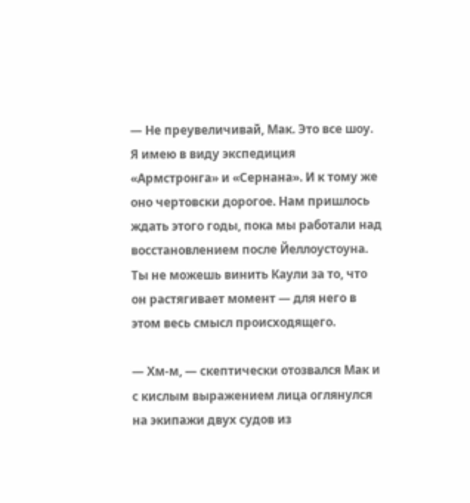— Не преувеличивай, Мак. Это все шоу. Я имею в виду экспедиция «Армстронга» и «Сернана». И к тому же оно чертовски дорогое. Нам пришлось ждать этого годы, пока мы работали над восстановлением после Йеллоустоуна. Ты не можешь винить Каули за то, что он растягивает момент — для него в этом весь смысл происходящего.

— Хм-м, — скептически отозвался Мак и с кислым выражением лица оглянулся на экипажи двух судов из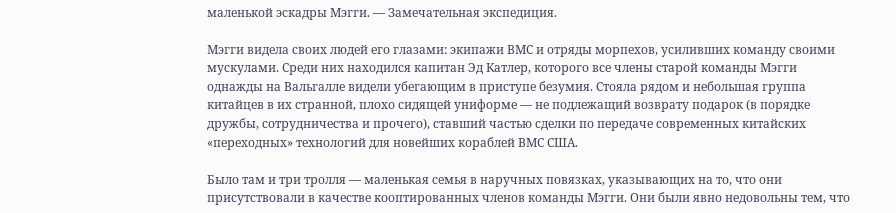маленькой эскадры Мэгги. — Замечательная экспедиция.

Мэгги видела своих людей его глазами: экипажи ВМС и отряды морпехов, усиливших команду своими мускулами. Среди них находился капитан Эд Катлер, которого все члены старой команды Мэгги однажды на Вальгалле видели убегающим в приступе безумия. Стояла рядом и небольшая группа китайцев в их странной, плохо сидящей униформе — не подлежащий возврату подарок (в порядке дружбы, сотрудничества и прочего), ставший частью сделки по передаче современных китайских «переходных» технологий для новейших кораблей ВМС США.

Было там и три тролля — маленькая семья в наручных повязках, указывающих на то, что они присутствовали в качестве кооптированных членов команды Мэгги. Они были явно недовольны тем, что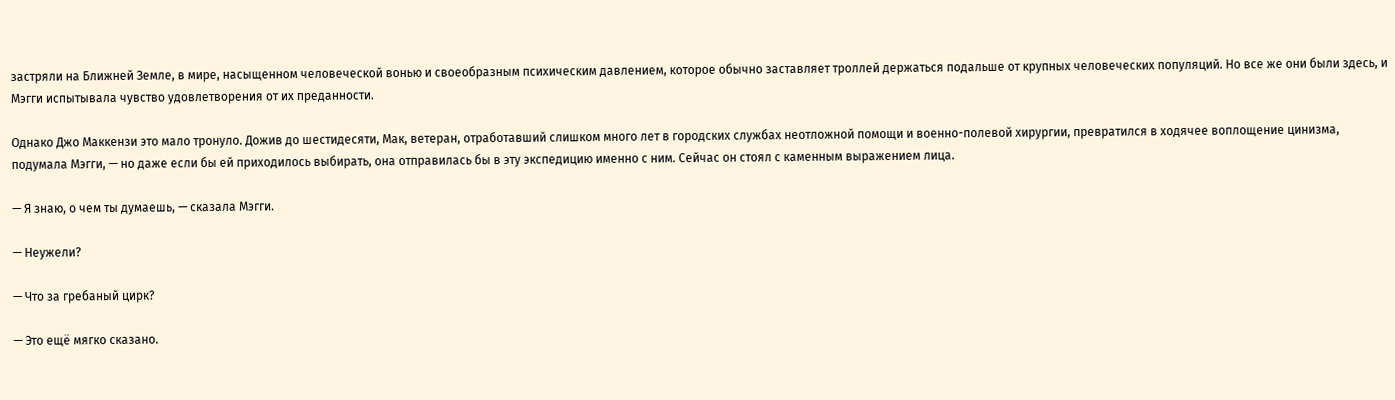застряли на Ближней Земле, в мире, насыщенном человеческой вонью и своеобразным психическим давлением, которое обычно заставляет троллей держаться подальше от крупных человеческих популяций. Но все же они были здесь, и Мэгги испытывала чувство удовлетворения от их преданности.

Однако Джо Маккензи это мало тронуло. Дожив до шестидесяти, Мак, ветеран, отработавший слишком много лет в городских службах неотложной помощи и военно-полевой хирургии, превратился в ходячее воплощение цинизма, подумала Мэгги, — но даже если бы ей приходилось выбирать, она отправилась бы в эту экспедицию именно с ним. Сейчас он стоял с каменным выражением лица.

— Я знаю, о чем ты думаешь, — сказала Мэгги.

— Неужели?

— Что за гребаный цирк?

— Это ещё мягко сказано.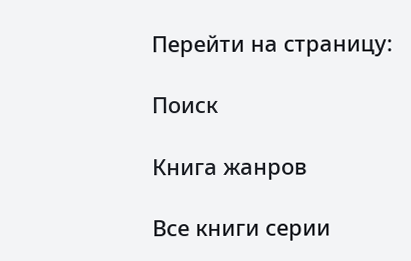Перейти на страницу:

Поиск

Книга жанров

Все книги серии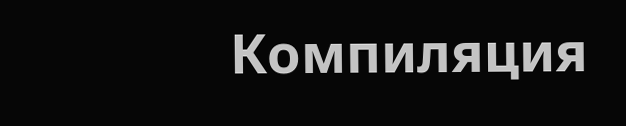Компиляция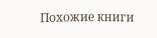Похожие книги